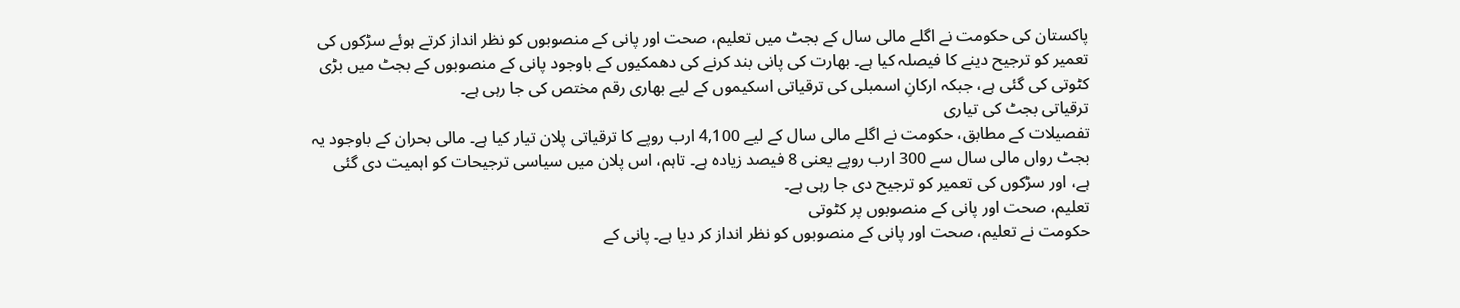پاکستان کی حکومت نے اگلے مالی سال کے بجٹ میں تعلیم، صحت اور پانی کے منصوبوں کو نظر انداز کرتے ہوئے سڑکوں کی تعمیر کو ترجیح دینے کا فیصلہ کیا ہے۔ بھارت کی پانی بند کرنے کی دھمکیوں کے باوجود پانی کے منصوبوں کے بجٹ میں بڑی کٹوتی کی گئی ہے، جبکہ ارکانِ اسمبلی کی ترقیاتی اسکیموں کے لیے بھاری رقم مختص کی جا رہی ہے۔
ترقیاتی بجٹ کی تیاری
تفصیلات کے مطابق، حکومت نے اگلے مالی سال کے لیے 4,100 ارب روپے کا ترقیاتی پلان تیار کیا ہے۔ مالی بحران کے باوجود یہ بجٹ رواں مالی سال سے 300 ارب روپے یعنی 8 فیصد زیادہ ہے۔ تاہم، اس پلان میں سیاسی ترجیحات کو اہمیت دی گئی ہے، اور سڑکوں کی تعمیر کو ترجیح دی جا رہی ہے۔
تعلیم، صحت اور پانی کے منصوبوں پر کٹوتی
حکومت نے تعلیم، صحت اور پانی کے منصوبوں کو نظر انداز کر دیا ہے۔ پانی کے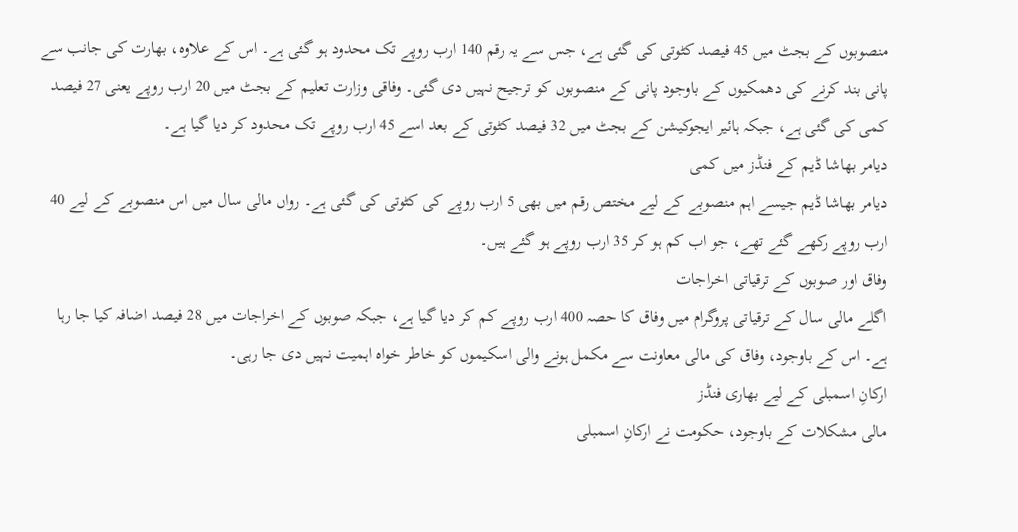منصوبوں کے بجٹ میں 45 فیصد کٹوتی کی گئی ہے، جس سے یہ رقم 140 ارب روپے تک محدود ہو گئی ہے۔ اس کے علاوہ، بھارت کی جانب سے پانی بند کرنے کی دھمکیوں کے باوجود پانی کے منصوبوں کو ترجیح نہیں دی گئی۔ وفاقی وزارت تعلیم کے بجٹ میں 20 ارب روپے یعنی 27 فیصد کمی کی گئی ہے، جبکہ ہائیر ایجوکیشن کے بجٹ میں 32 فیصد کٹوتی کے بعد اسے 45 ارب روپے تک محدود کر دیا گیا ہے۔
دیامر بھاشا ڈیم کے فنڈز میں کمی
دیامر بھاشا ڈیم جیسے اہم منصوبے کے لیے مختص رقم میں بھی 5 ارب روپے کی کٹوتی کی گئی ہے۔ رواں مالی سال میں اس منصوبے کے لیے 40 ارب روپے رکھے گئے تھے، جو اب کم ہو کر 35 ارب روپے ہو گئے ہیں۔
وفاق اور صوبوں کے ترقیاتی اخراجات
اگلے مالی سال کے ترقیاتی پروگرام میں وفاق کا حصہ 400 ارب روپے کم کر دیا گیا ہے، جبکہ صوبوں کے اخراجات میں 28 فیصد اضافہ کیا جا رہا ہے۔ اس کے باوجود، وفاق کی مالی معاونت سے مکمل ہونے والی اسکیموں کو خاطر خواہ اہمیت نہیں دی جا رہی۔
ارکانِ اسمبلی کے لیے بھاری فنڈز
مالی مشکلات کے باوجود، حکومت نے ارکانِ اسمبلی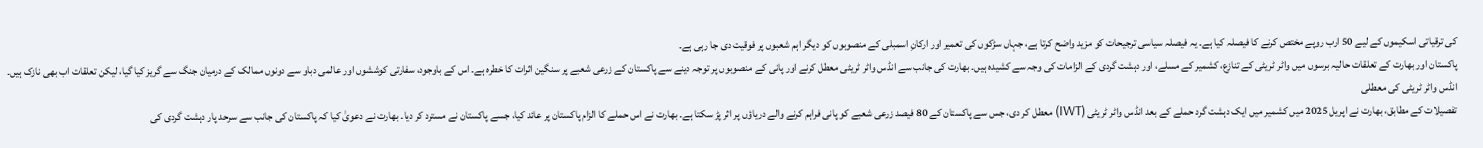کی ترقیاتی اسکیموں کے لیے 50 ارب روپے مختص کرنے کا فیصلہ کیا ہے۔ یہ فیصلہ سیاسی ترجیحات کو مزید واضح کرتا ہے، جہاں سڑکوں کی تعمیر اور ارکانِ اسمبلی کے منصوبوں کو دیگر اہم شعبوں پر فوقیت دی جا رہی ہے۔
پاکستان اور بھارت کے تعلقات حالیہ برسوں میں واٹر ٹریٹی کے تنازع، کشمیر کے مسلے، اور دہشت گردی کے الزامات کی وجہ سے کشیدہ ہیں۔ بھارت کی جانب سے انڈس واٹر ٹریٹی معطل کرنے اور پانی کے منصوبوں پر توجہ دینے سے پاکستان کے زرعی شعبے پر سنگین اثرات کا خطرہ ہے۔ اس کے باوجود، سفارتی کوششوں اور عالمی دباو سے دونوں ممالک کے درمیان جنگ سے گریز کیا گیا، لیکن تعلقات اب بھی نازک ہیں۔
انڈس واٹر ٹریٹی کی معطلی
تفصیلات کے مطابق، بھارت نے اپریل 2025 میں کشمیر میں ایک دہشت گرد حملے کے بعد انڈس واٹر ٹریٹی (IWT) معطل کر دی، جس سے پاکستان کے 80 فیصد زرعی شعبے کو پانی فراہم کرنے والے دریاؤں پر اثر پڑ سکتا ہے۔ بھارت نے اس حملے کا الزام پاکستان پر عائد کیا، جسے پاکستان نے مسترد کر دیا۔ بھارت نے دعویٰ کیا کہ پاکستان کی جانب سے سرحد پار دہشت گردی کی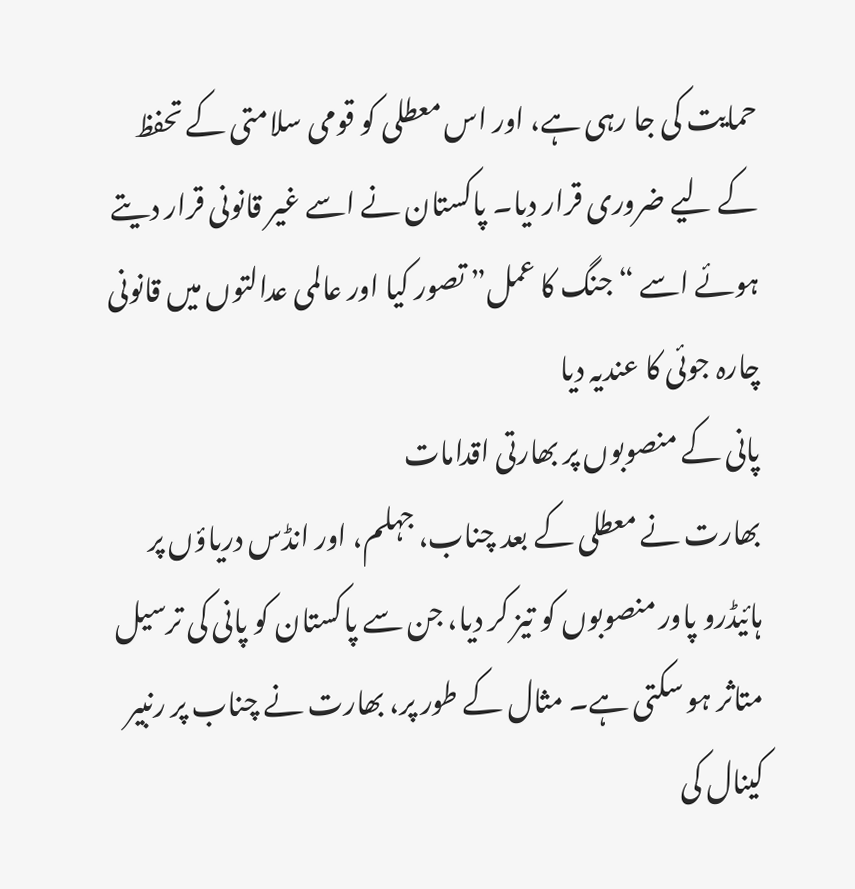حمایت کی جا رہی ہے، اور اس معطلی کو قومی سلامتی کے تحفظ کے لیے ضروری قرار دیا۔ پاکستان نے اسے غیر قانونی قرار دیتے ہوئے اسے “جنگ کا عمل” تصور کیا اور عالمی عدالتوں میں قانونی چارہ جوئی کا عندیہ دیا
پانی کے منصوبوں پر بھارتی اقدامات
بھارت نے معطلی کے بعد چناب، جہلم، اور انڈس دریاؤں پر ہائیڈرو پاور منصوبوں کو تیز کر دیا، جن سے پاکستان کو پانی کی ترسیل متاثر ہو سکتی ہے۔ مثال کے طور پر، بھارت نے چناب پر رنبیر کینال کی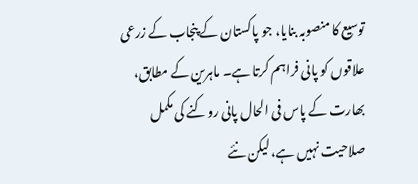توسیع کا منصوبہ بنایا، جو پاکستان کے پنجاب کے زرعی علاقوں کو پانی فراہم کرتا ہے۔ ماہرین کے مطابق، بھارت کے پاس فی الحال پانی روکنے کی مکمل صلاحیت نہیں ہے، لیکن نئے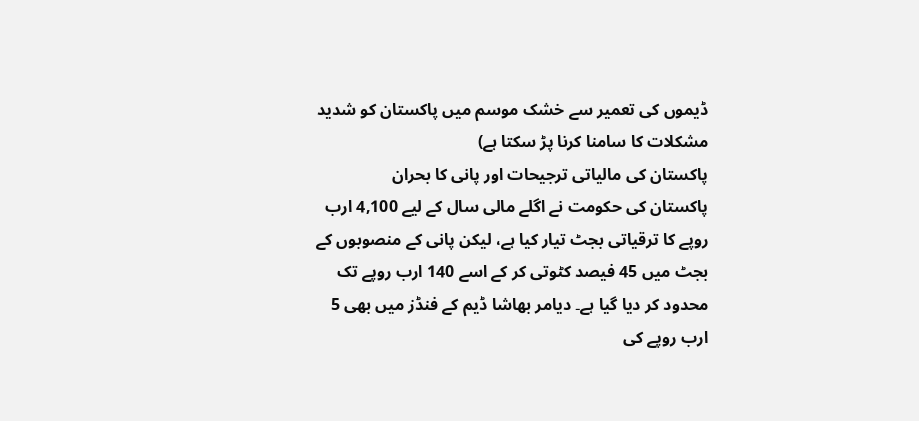ڈیموں کی تعمیر سے خشک موسم میں پاکستان کو شدید مشکلات کا سامنا کرنا پڑ سکتا ہے)
پاکستان کی مالیاتی ترجیحات اور پانی کا بحران
پاکستان کی حکومت نے اگلے مالی سال کے لیے 4,100 ارب روپے کا ترقیاتی بجٹ تیار کیا ہے، لیکن پانی کے منصوبوں کے بجٹ میں 45 فیصد کٹوتی کر کے اسے 140 ارب روپے تک محدود کر دیا گیا ہے۔ دیامر بھاشا ڈیم کے فنڈز میں بھی 5 ارب روپے کی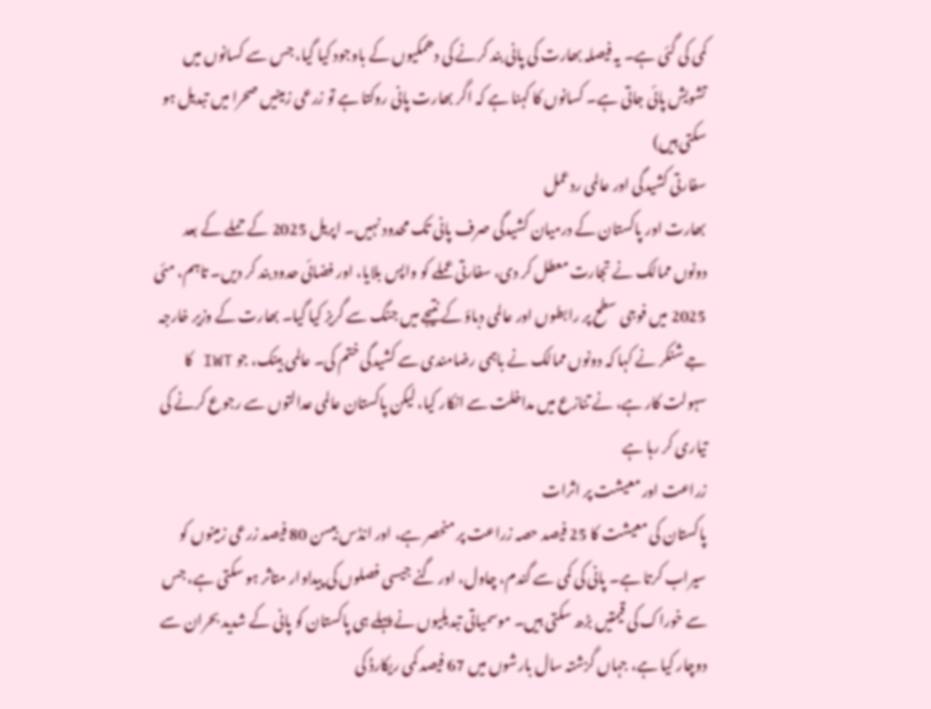کمی کی گئی ہے۔ یہ فیصلہ بھارت کی پانی بند کرنے کی دھمکیوں کے باوجود کیا گیا، جس سے کسانوں میں تشویش پائی جاتی ہے۔ کسانوں کا کہنا ہے کہ اگر بھارت پانی روکتا ہے تو زرعی زمینیں صحرا میں تبدیل ہو سکتی ہیں)
سفارتی کشیدگی اور عالمی ردعمل
بھارت اور پاکستان کے درمیان کشیدگی صرف پانی تک محدود نہیں۔ اپریل 2025 کے حملے کے بعد دونوں ممالک نے تجارت معطل کر دی، سفارتی عملے کو واپس بلایا، اور فضائی حدود بند کر دیں۔ تاہم، مئی 2025 میں فوجی سطح پر رابطوں اور عالمی دباؤ کے نتیجے میں جنگ سے گریز کیا گیا۔ بھارت کے وزیر خارجہ جے شنکر نے کہا کہ دونوں ممالک نے باہمی رضامندی سے کشیدگی ختم کی۔ عالمی بینک، جو IWT کا سہولت کار ہے، نے تنازع میں مداخلت سے انکار کیا، لیکن پاکستان عالمی عدالتوں سے رجوع کرنے کی تیاری کر رہا ہے
زراعت اور معیشت پر اثرات
پاکستان کی معیشت کا 25 فیصد حصہ زراعت پر منحصر ہے، اور انڈس بیسن 80 فیصد زرعی زمینوں کو سیراب کرتا ہے۔ پانی کی کمی سے گندم، چاول، اور گنے جیسی فصلوں کی پیداوار متاثر ہو سکتی ہے، جس سے خوراک کی قیمتیں بڑھ سکتی ہیں۔ موسمیاتی تبدیلیوں نے پہلے ہی پاکستان کو پانی کے شدید بحران سے دوچار کیا ہے، جہاں گزشتہ سال بارشوں میں 67 فیصد کمی ریکارڈ کی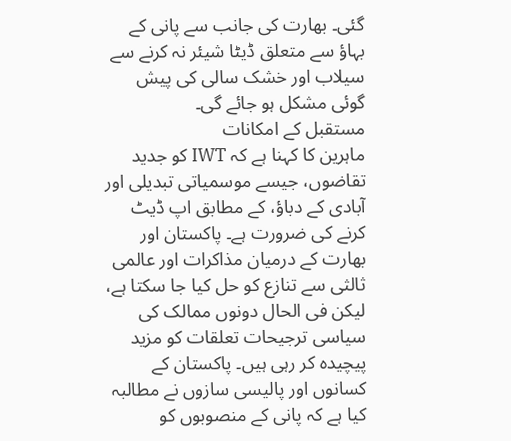گئی۔ بھارت کی جانب سے پانی کے بہاؤ سے متعلق ڈیٹا شیئر نہ کرنے سے سیلاب اور خشک سالی کی پیش گوئی مشکل ہو جائے گی۔
مستقبل کے امکانات
ماہرین کا کہنا ہے کہ IWT کو جدید تقاضوں، جیسے موسمیاتی تبدیلی اور آبادی کے دباؤ، کے مطابق اپ ڈیٹ کرنے کی ضرورت ہے۔ پاکستان اور بھارت کے درمیان مذاکرات اور عالمی ثالثی سے تنازع کو حل کیا جا سکتا ہے، لیکن فی الحال دونوں ممالک کی سیاسی ترجیحات تعلقات کو مزید پیچیدہ کر رہی ہیں۔ پاکستان کے کسانوں اور پالیسی سازوں نے مطالبہ کیا ہے کہ پانی کے منصوبوں کو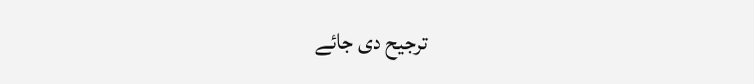ترجیح دی جائے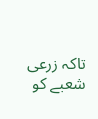تاکہ زرعی شعبے کو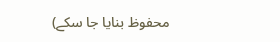محفوظ بنایا جا سکے)